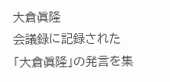大倉眞隆
会議録に記録された「大倉眞隆」の発言を集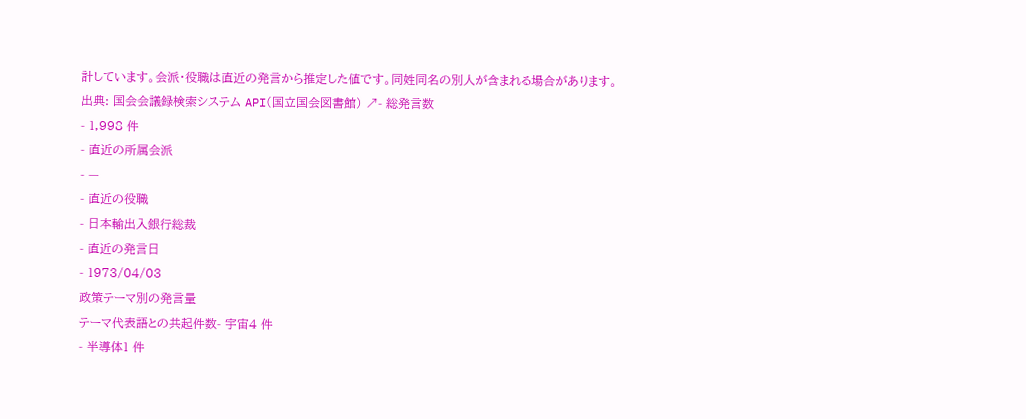計しています。会派・役職は直近の発言から推定した値です。同姓同名の別人が含まれる場合があります。
出典: 国会会議録検索システム API(国立国会図書館) ↗- 総発言数
- 1,998 件
- 直近の所属会派
- —
- 直近の役職
- 日本輸出入銀行総裁
- 直近の発言日
- 1973/04/03
政策テーマ別の発言量
テーマ代表語との共起件数- 宇宙4 件
- 半導体1 件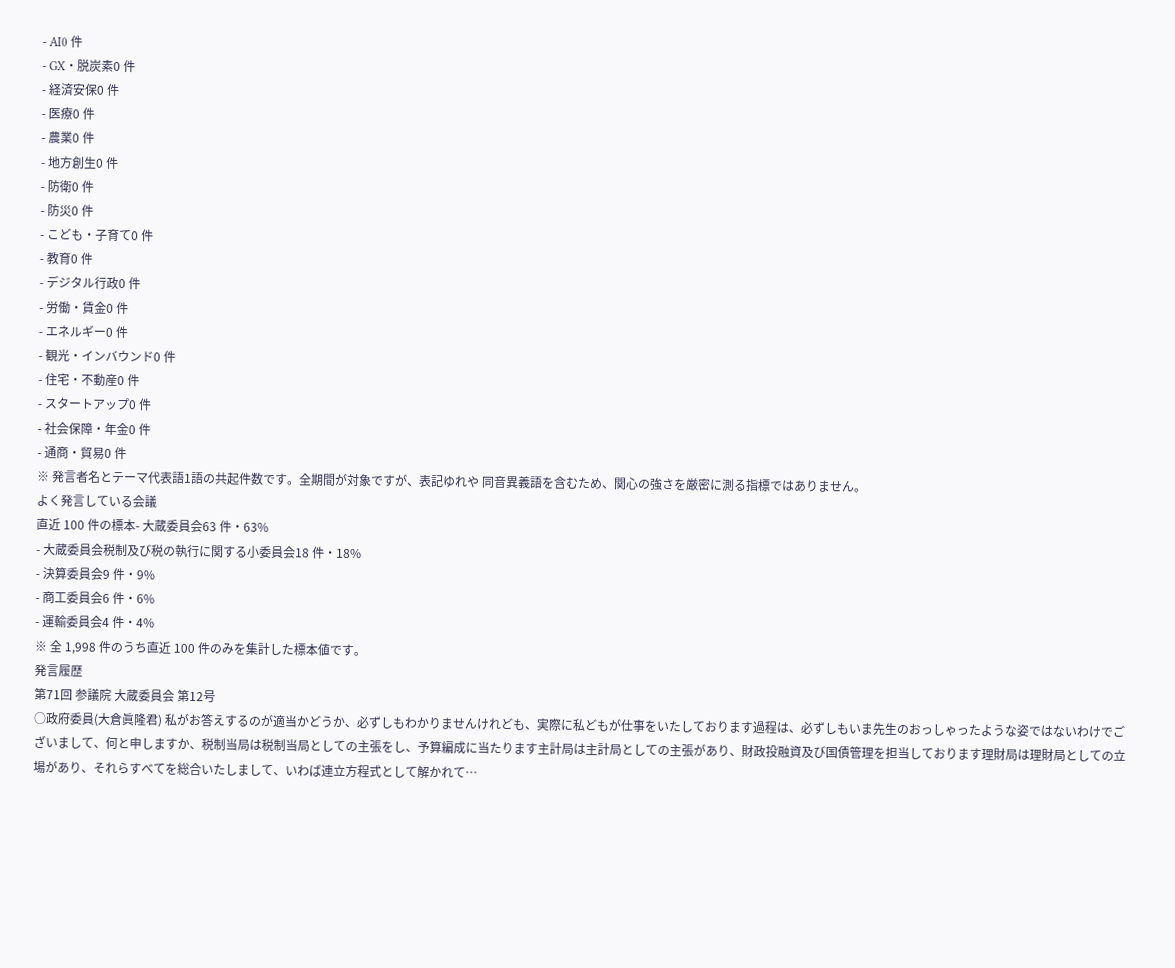- AI0 件
- GX・脱炭素0 件
- 経済安保0 件
- 医療0 件
- 農業0 件
- 地方創生0 件
- 防衛0 件
- 防災0 件
- こども・子育て0 件
- 教育0 件
- デジタル行政0 件
- 労働・賃金0 件
- エネルギー0 件
- 観光・インバウンド0 件
- 住宅・不動産0 件
- スタートアップ0 件
- 社会保障・年金0 件
- 通商・貿易0 件
※ 発言者名とテーマ代表語1語の共起件数です。全期間が対象ですが、表記ゆれや 同音異義語を含むため、関心の強さを厳密に測る指標ではありません。
よく発言している会議
直近 100 件の標本- 大蔵委員会63 件・63%
- 大蔵委員会税制及び税の執行に関する小委員会18 件・18%
- 決算委員会9 件・9%
- 商工委員会6 件・6%
- 運輸委員会4 件・4%
※ 全 1,998 件のうち直近 100 件のみを集計した標本値です。
発言履歴
第71回 参議院 大蔵委員会 第12号
○政府委員(大倉眞隆君) 私がお答えするのが適当かどうか、必ずしもわかりませんけれども、実際に私どもが仕事をいたしております過程は、必ずしもいま先生のおっしゃったような姿ではないわけでございまして、何と申しますか、税制当局は税制当局としての主張をし、予算編成に当たります主計局は主計局としての主張があり、財政投融資及び国債管理を担当しております理財局は理財局としての立場があり、それらすべてを総合いたしまして、いわば連立方程式として解かれて…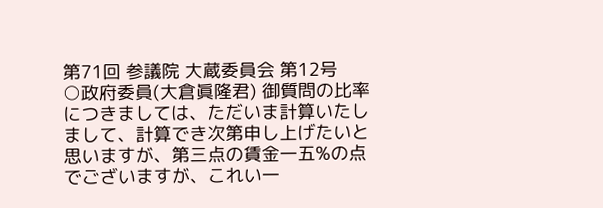第71回 参議院 大蔵委員会 第12号
○政府委員(大倉眞隆君) 御質問の比率につきましては、ただいま計算いたしまして、計算でき次第申し上げたいと思いますが、第三点の賃金一五%の点でございますが、これい一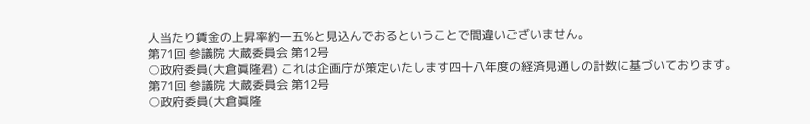人当たり賃金の上昇率約一五%と見込んでおるということで間違いございません。
第71回 参議院 大蔵委員会 第12号
○政府委員(大倉眞隆君) これは企画庁が策定いたします四十八年度の経済見通しの計数に基づいております。
第71回 参議院 大蔵委員会 第12号
○政府委員(大倉眞隆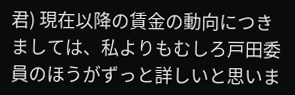君) 現在以降の賃金の動向につきましては、私よりもむしろ戸田委員のほうがずっと詳しいと思いま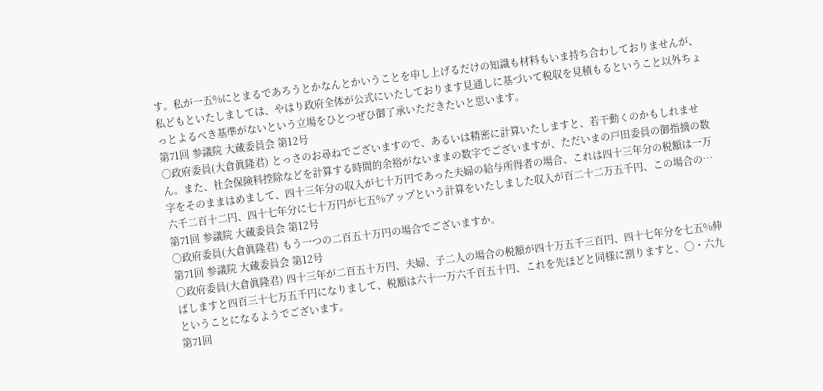す。私が一五%にとまるであろうとかなんとかいうことを申し上げるだけの知識も材料もいま持ち合わしておりませんが、私どもといたしましては、やはり政府全体が公式にいたしております見通しに基づいて税収を見積もるということ以外ちょっとよるべき基準がないという立場をひとつぜひ御了承いただきたいと思います。
第71回 参議院 大蔵委員会 第12号
○政府委員(大倉眞隆君) とっさのお尋ねでございますので、あるいは精密に計算いたしますと、若干動くのかもしれません。また、社会保険料控除などを計算する時間的余裕がないままの数字でございますが、ただいまの戸田委員の御指摘の数字をそのままはめまして、四十三年分の収入が七十万円であった夫婦の給与所得者の場合、これは四十三年分の税額は一万六千二百十二円、四十七年分に七十万円が七五%アップという計算をいたしました収入が百二十二万五千円、この場合の…
第71回 参議院 大蔵委員会 第12号
○政府委員(大倉眞隆君) もう一つの二百五十万円の場合でございますか。
第71回 参議院 大蔵委員会 第12号
○政府委員(大倉眞隆君) 四十三年が二百五十万円、夫婦、子二人の場合の税額が四十万五千三百円、四十七年分を七五%伸ばしますと四百三十七万五千円になりまして、税額は六十一万六千百五十円、これを先ほどと同様に割りますと、〇・六九ということになるようでございます。
第71回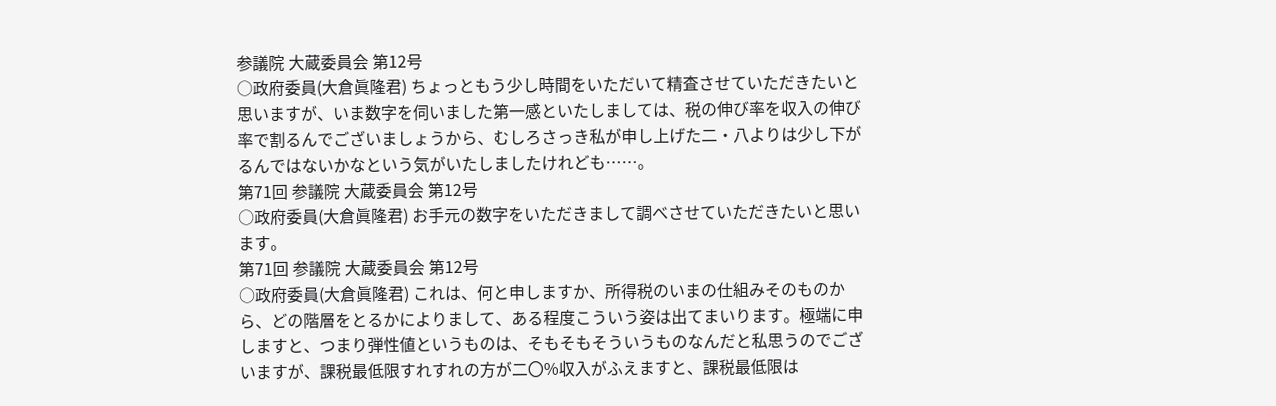参議院 大蔵委員会 第12号
○政府委員(大倉眞隆君) ちょっともう少し時間をいただいて精査させていただきたいと思いますが、いま数字を伺いました第一感といたしましては、税の伸び率を収入の伸び率で割るんでございましょうから、むしろさっき私が申し上げた二・八よりは少し下がるんではないかなという気がいたしましたけれども……。
第71回 参議院 大蔵委員会 第12号
○政府委員(大倉眞隆君) お手元の数字をいただきまして調べさせていただきたいと思います。
第71回 参議院 大蔵委員会 第12号
○政府委員(大倉眞隆君) これは、何と申しますか、所得税のいまの仕組みそのものから、どの階層をとるかによりまして、ある程度こういう姿は出てまいります。極端に申しますと、つまり弾性値というものは、そもそもそういうものなんだと私思うのでございますが、課税最低限すれすれの方が二〇%収入がふえますと、課税最低限は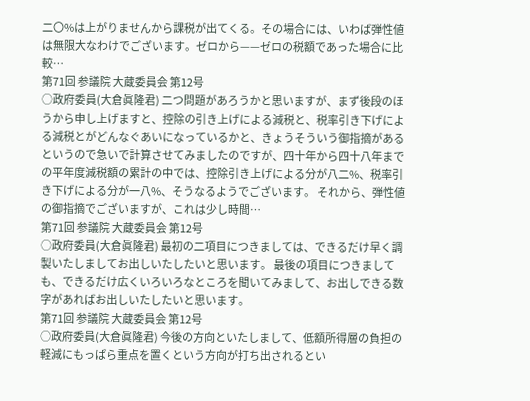二〇%は上がりませんから課税が出てくる。その場合には、いわば弾性値は無限大なわけでございます。ゼロから——ゼロの税額であった場合に比較…
第71回 参議院 大蔵委員会 第12号
○政府委員(大倉眞隆君) 二つ問題があろうかと思いますが、まず後段のほうから申し上げますと、控除の引き上げによる減税と、税率引き下げによる減税とがどんなぐあいになっているかと、きょうそういう御指摘があるというので急いで計算させてみましたのですが、四十年から四十八年までの平年度減税額の累計の中では、控除引き上げによる分が八二%、税率引き下げによる分が一八%、そうなるようでございます。 それから、弾性値の御指摘でございますが、これは少し時間…
第71回 参議院 大蔵委員会 第12号
○政府委員(大倉眞隆君) 最初の二項目につきましては、できるだけ早く調製いたしましてお出しいたしたいと思います。 最後の項目につきましても、できるだけ広くいろいろなところを聞いてみまして、お出しできる数字があればお出しいたしたいと思います。
第71回 参議院 大蔵委員会 第12号
○政府委員(大倉眞隆君) 今後の方向といたしまして、低額所得層の負担の軽減にもっぱら重点を置くという方向が打ち出されるとい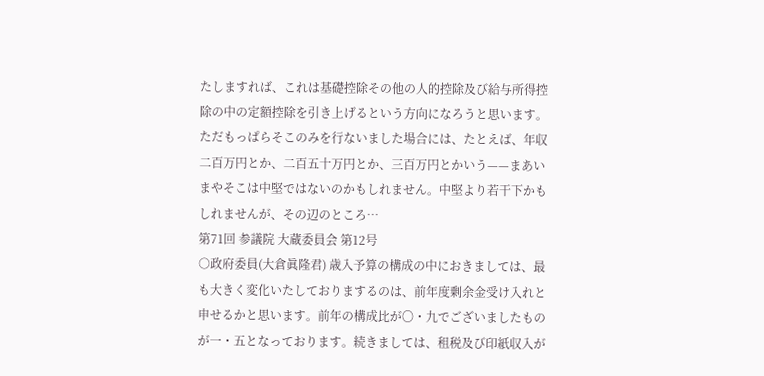たしますれば、これは基礎控除その他の人的控除及び給与所得控除の中の定額控除を引き上げるという方向になろうと思います。ただもっぱらそこのみを行ないました場合には、たとえば、年収二百万円とか、二百五十万円とか、三百万円とかいう——まあいまやそこは中堅ではないのかもしれません。中堅より若干下かもしれませんが、その辺のところ…
第71回 参議院 大蔵委員会 第12号
○政府委員(大倉眞隆君) 歳入予算の構成の中におきましては、最も大きく変化いたしておりまするのは、前年度剰余金受け入れと申せるかと思います。前年の構成比が〇・九でございましたものが一・五となっております。続きましては、租税及び印紙収入が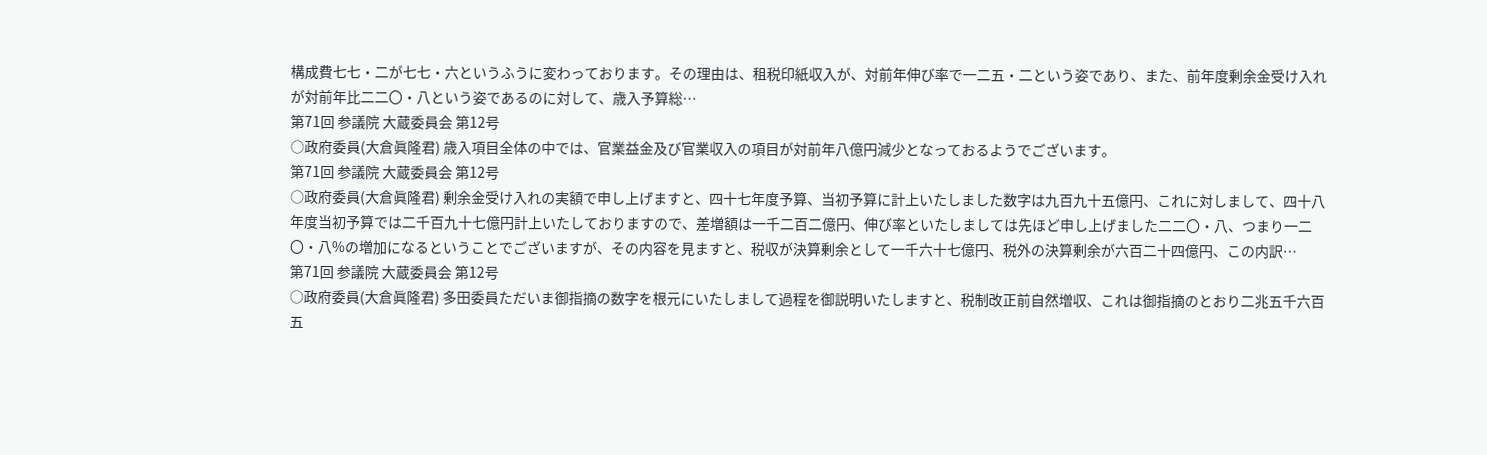構成費七七・二が七七・六というふうに変わっております。その理由は、租税印紙収入が、対前年伸び率で一二五・二という姿であり、また、前年度剰余金受け入れが対前年比二二〇・八という姿であるのに対して、歳入予算総…
第71回 参議院 大蔵委員会 第12号
○政府委員(大倉眞隆君) 歳入項目全体の中では、官業益金及び官業収入の項目が対前年八億円減少となっておるようでございます。
第71回 参議院 大蔵委員会 第12号
○政府委員(大倉眞隆君) 剰余金受け入れの実額で申し上げますと、四十七年度予算、当初予算に計上いたしました数字は九百九十五億円、これに対しまして、四十八年度当初予算では二千百九十七億円計上いたしておりますので、差増額は一千二百二億円、伸び率といたしましては先ほど申し上げました二二〇・八、つまり一二〇・八%の増加になるということでございますが、その内容を見ますと、税収が決算剰余として一千六十七億円、税外の決算剰余が六百二十四億円、この内訳…
第71回 参議院 大蔵委員会 第12号
○政府委員(大倉眞隆君) 多田委員ただいま御指摘の数字を根元にいたしまして過程を御説明いたしますと、税制改正前自然増収、これは御指摘のとおり二兆五千六百五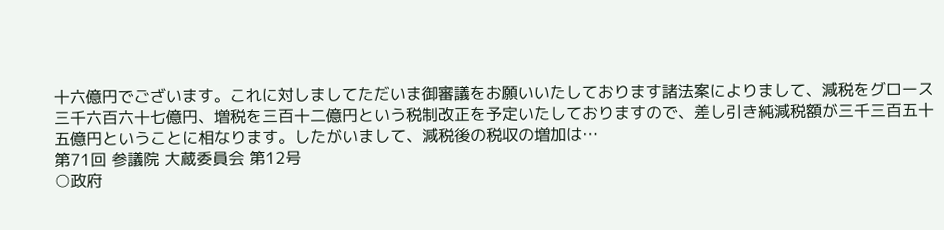十六億円でございます。これに対しましてただいま御審議をお願いいたしております諸法案によりまして、減税をグロース三千六百六十七億円、増税を三百十二億円という税制改正を予定いたしておりますので、差し引き純減税額が三千三百五十五億円ということに相なります。したがいまして、減税後の税収の増加は…
第71回 参議院 大蔵委員会 第12号
○政府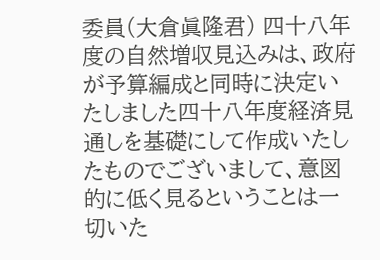委員(大倉眞隆君) 四十八年度の自然増収見込みは、政府が予算編成と同時に決定いたしました四十八年度経済見通しを基礎にして作成いたしたものでございまして、意図的に低く見るということは一切いた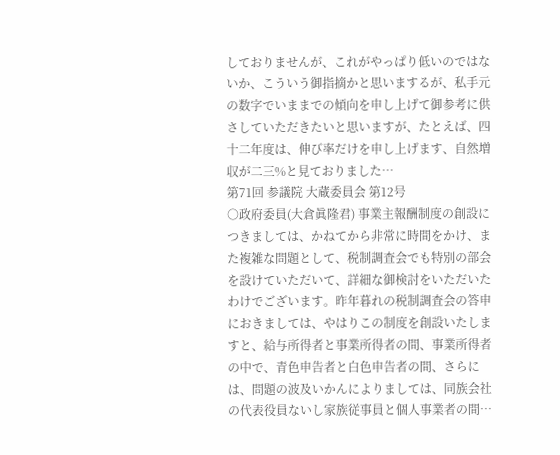しておりませんが、これがやっぱり低いのではないか、こういう御指摘かと思いまするが、私手元の数字でいままでの傾向を申し上げて御参考に供さしていただきたいと思いますが、たとえば、四十二年度は、伸び率だけを申し上げます、自然増収が二三%と見ておりました…
第71回 参議院 大蔵委員会 第12号
○政府委員(大倉眞隆君) 事業主報酬制度の創設につきましては、かねてから非常に時間をかけ、また複雑な問題として、税制調査会でも特別の部会を設けていただいて、詳細な御検討をいただいたわけでございます。昨年暮れの税制調査会の答申におきましては、やはりこの制度を創設いたしますと、給与所得者と事業所得者の間、事業所得者の中で、青色申告者と白色申告者の間、さらには、問題の波及いかんによりましては、同族会社の代表役員ないし家族従事員と個人事業者の間…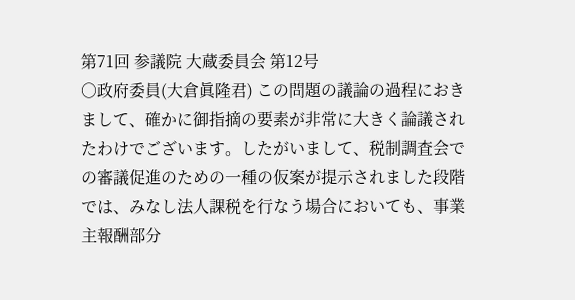第71回 参議院 大蔵委員会 第12号
○政府委員(大倉眞隆君) この問題の議論の過程におきまして、確かに御指摘の要素が非常に大きく論議されたわけでございます。したがいまして、税制調査会での審議促進のための一種の仮案が提示されました段階では、みなし法人課税を行なう場合においても、事業主報酬部分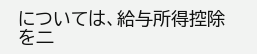については、給与所得控除を二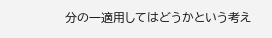分の一適用してはどうかという考え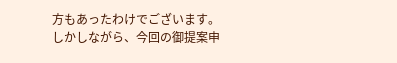方もあったわけでございます。しかしながら、今回の御提案申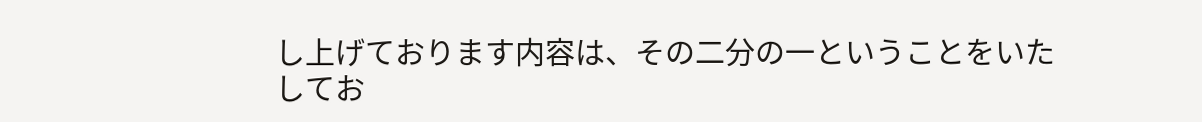し上げております内容は、その二分の一ということをいたしてお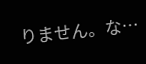りません。な…